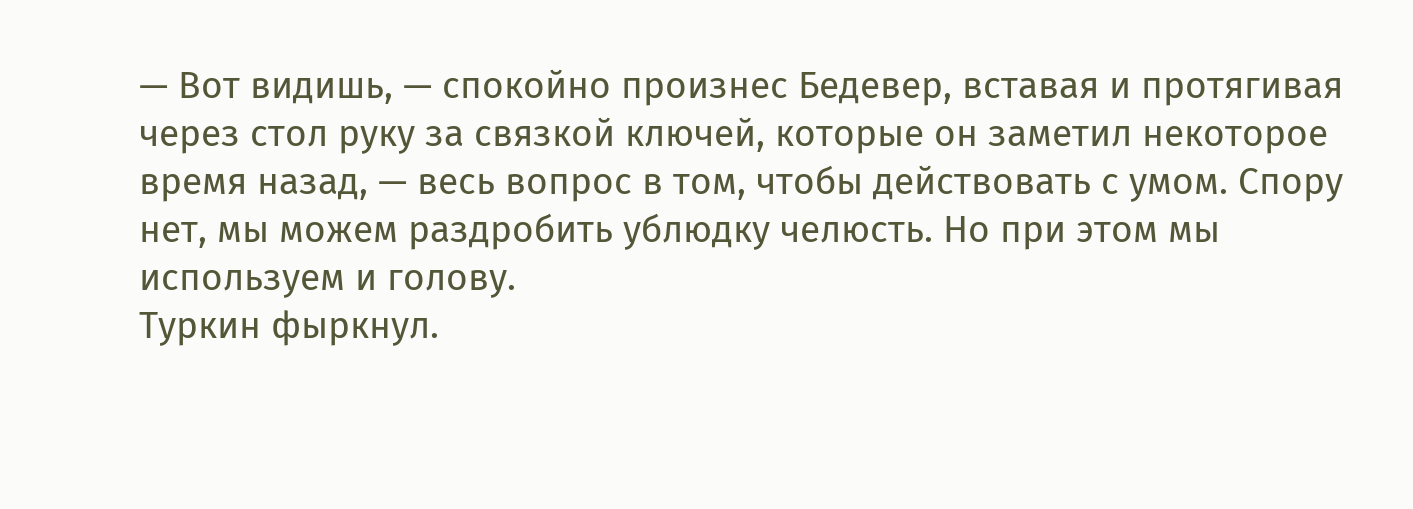— Вот видишь, — спокойно произнес Бедевер, вставая и протягивая через стол руку за связкой ключей, которые он заметил некоторое время назад, — весь вопрос в том, чтобы действовать с умом. Спору нет, мы можем раздробить ублюдку челюсть. Но при этом мы используем и голову.
Туркин фыркнул.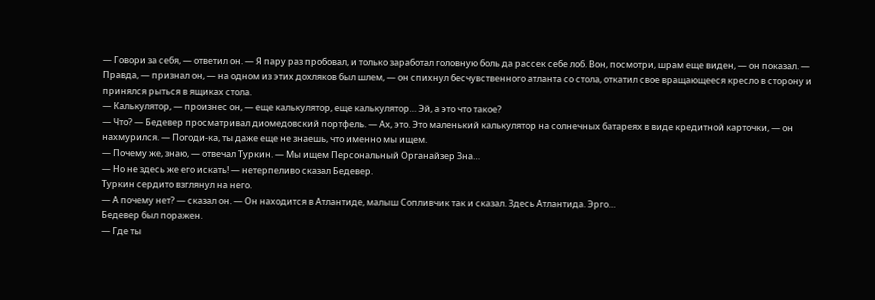— Говори за себя, — ответил он. — Я пару раз пробовал, и только заработал головную боль да рассек себе лоб. Вон, посмотри, шрам еще виден, — он показал. — Правда, — признал он, — на одном из этих дохляков был шлем, — он спихнул бесчувственного атланта со стола, откатил свое вращающееся кресло в сторону и принялся рыться в ящиках стола.
— Калькулятор, — произнес он, — еще калькулятор, еще калькулятор… Эй, а это что такое?
— Что? — Бедевер просматривал диомедовский портфель. — Ах, это. Это маленький калькулятор на солнечных батареях в виде кредитной карточки, — он нахмурился. — Погоди-ка, ты даже еще не знаешь, что именно мы ищем.
— Почему же, знаю, — отвечал Туркин. — Мы ищем Персональный Органайзер Зна…
— Но не здесь же его искать! — нетерпеливо сказал Бедевер.
Туркин сердито взглянул на него.
— А почему нет? — сказал он. — Он находится в Атлантиде, малыш Сопливчик так и сказал. Здесь Атлантида. Эрго…
Бедевер был поражен.
— Где ты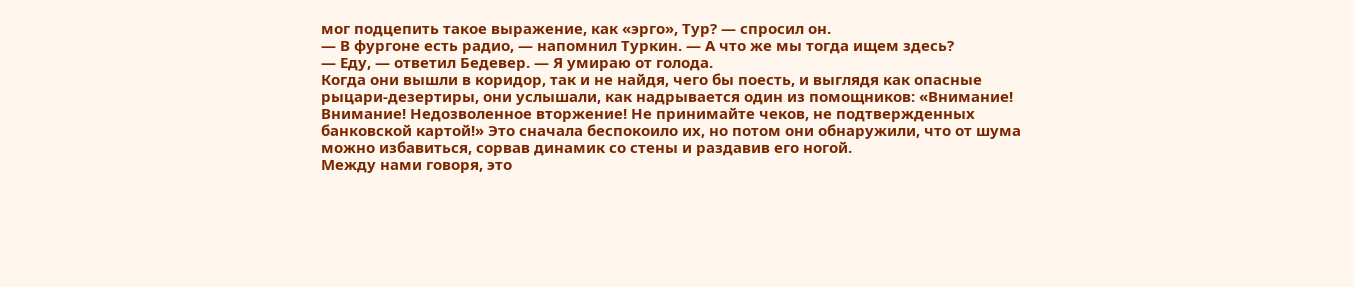мог подцепить такое выражение, как «эрго», Тур? — спросил он.
— В фургоне есть радио, — напомнил Туркин. — А что же мы тогда ищем здесь?
— Еду, — ответил Бедевер. — Я умираю от голода.
Когда они вышли в коридор, так и не найдя, чего бы поесть, и выглядя как опасные рыцари-дезертиры, они услышали, как надрывается один из помощников: «Внимание! Внимание! Недозволенное вторжение! Не принимайте чеков, не подтвержденных банковской картой!» Это сначала беспокоило их, но потом они обнаружили, что от шума можно избавиться, сорвав динамик со стены и раздавив его ногой.
Между нами говоря, это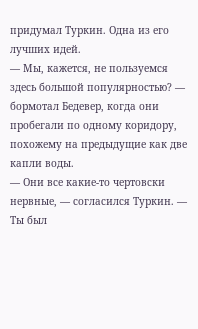придумал Туркин. Одна из его лучших идей.
— Мы, кажется, не пользуемся здесь большой популярностью? — бормотал Бедевер, когда они пробегали по одному коридору, похожему на предыдущие как две капли воды.
— Они все какие-то чертовски нервные, — согласился Туркин. — Ты был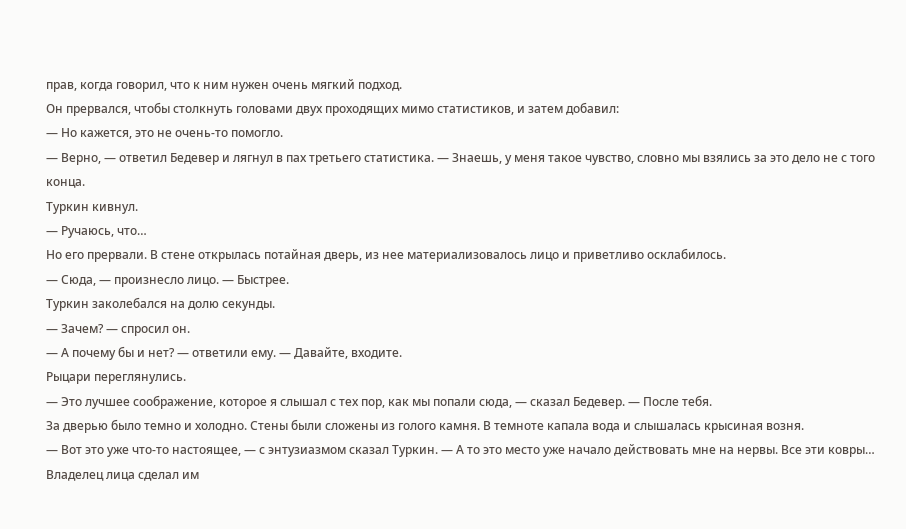прав, когда говорил, что к ним нужен очень мягкий подход.
Он прервался, чтобы столкнуть головами двух проходящих мимо статистиков, и затем добавил:
— Но кажется, это не очень-то помогло.
— Верно, — ответил Бедевер и лягнул в пах третьего статистика. — Знаешь, у меня такое чувство, словно мы взялись за это дело не с того конца.
Туркин кивнул.
— Ручаюсь, что…
Но его прервали. В стене открылась потайная дверь, из нее материализовалось лицо и приветливо осклабилось.
— Сюда, — произнесло лицо. — Быстрее.
Туркин заколебался на долю секунды.
— Зачем? — спросил он.
— А почему бы и нет? — ответили ему. — Давайте, входите.
Рыцари переглянулись.
— Это лучшее соображение, которое я слышал с тех пор, как мы попали сюда, — сказал Бедевер. — После тебя.
За дверью было темно и холодно. Стены были сложены из голого камня. В темноте капала вода и слышалась крысиная возня.
— Вот это уже что-то настоящее, — с энтузиазмом сказал Туркин. — А то это место уже начало действовать мне на нервы. Все эти ковры…
Владелец лица сделал им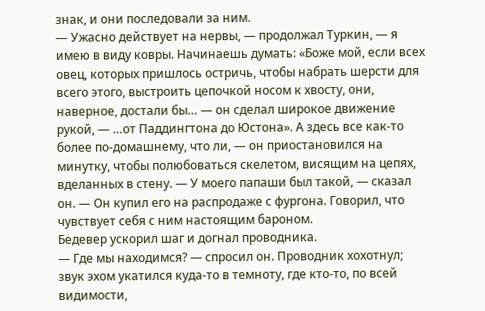знак, и они последовали за ним.
— Ужасно действует на нервы, — продолжал Туркин, — я имею в виду ковры. Начинаешь думать: «Боже мой, если всех овец, которых пришлось остричь, чтобы набрать шерсти для всего этого, выстроить цепочкой носом к хвосту, они, наверное, достали бы… — он сделал широкое движение рукой, — …от Паддингтона до Юстона». А здесь все как-то более по-домашнему, что ли, — он приостановился на минутку, чтобы полюбоваться скелетом, висящим на цепях, вделанных в стену. — У моего папаши был такой, — сказал он. — Он купил его на распродаже с фургона. Говорил, что чувствует себя с ним настоящим бароном.
Бедевер ускорил шаг и догнал проводника.
— Где мы находимся? — спросил он. Проводник хохотнул; звук эхом укатился куда-то в темноту, где кто-то, по всей видимости,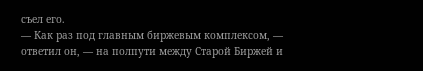съел его.
— Как раз под главным биржевым комплексом, — ответил он, — на полпути между Старой Биржей и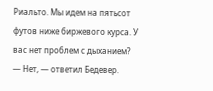Риальто. Мы идем на пятьсот футов ниже биржевого курса. У вас нет проблем с дыханием?
— Нет, — ответил Бедевер.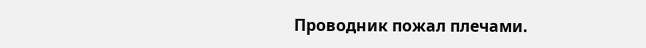Проводник пожал плечами.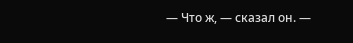— Что ж, — сказал он. —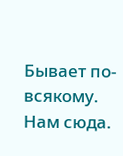Бывает по-всякому. Нам сюда.